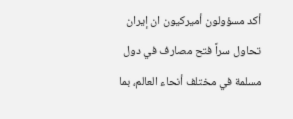أكد مسؤولون أميركيون ان إيران تحاول سراً فتح مصارف في دول مسلمة في مختلف أنحاء العالم، بما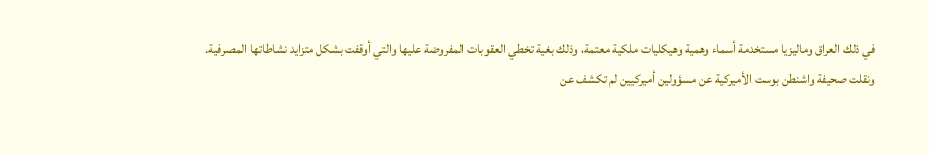في ذلك العراق وماليزيا مستخدمة أسماء وهمية وهيكليات ملكية معتمة، وذلك بغية تخطي العقوبات المفروضة عليها والتي أوقفت بشكل متزايد نشاطاتها المصرفية.
ونقلت صحيفة واشنطن بوست الأميركية عن مسؤولين أميركيين لم تكشف عن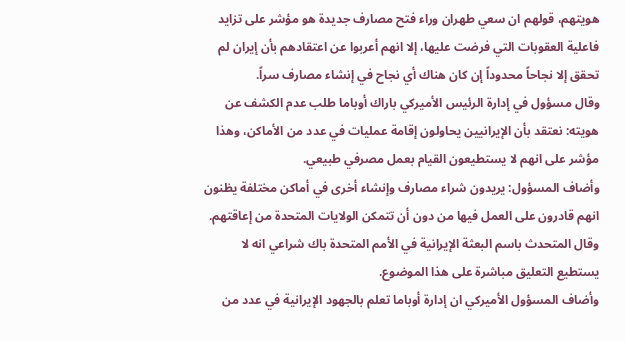هويتهم، قولهم ان سعي طهران وراء فتح مصارف جديدة هو مؤشر على تزايد فاعلية العقوبات التي فرضت عليها، إلا انهم أعربوا عن اعتقادهم بأن إيران لم تحقق إلا نجاحاً محدوداً إن كان هناك أي نجاح في إنشاء مصارف سراً.
وقال مسؤول في إدارة الرئيس الأميركي باراك أوباما طلب عدم الكشف عن هويته: نعتقد بأن الإيرانيين يحاولون إقامة عمليات في عدد من الأماكن، وهذا مؤشر على انهم لا يستطيعون القيام بعمل مصرفي طبيعي.
وأضاف المسؤول: يريدون شراء مصارف وإنشاء أخرى في أماكن مختلفة يظنون انهم قادرون على العمل فيها من دون أن تتمكن الولايات المتحدة من إعاقتهم. وقال المتحدث باسم البعثة الإيرانية في الأمم المتحدة باك شراعي انه لا يستطيع التعليق مباشرة على هذا الموضوع.
وأضاف المسؤول الأميركي ان إدارة أوباما تعلم بالجهود الإيرانية في عدد من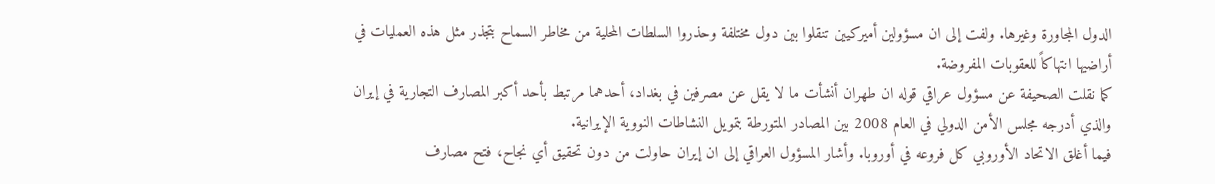الدول المجاورة وغيرها. ولفت إلى ان مسؤولين أميركيين تنقلوا بين دول مختلفة وحذروا السلطات المحلية من مخاطر السماح بتجذر مثل هذه العمليات في أراضيها انتهاكاً للعقوبات المفروضة.
كما نقلت الصحيفة عن مسؤول عراقي قوله ان طهران أنشأت ما لا يقل عن مصرفين في بغداد، أحدهما مرتبط بأحد أكبر المصارف التجارية في إيران والذي أدرجه مجلس الأمن الدولي في العام 2008 بين المصادر المتورطة بتمويل النشاطات النووية الإيرانية.
فيما أغلق الاتحاد الأوروبي كل فروعه في أوروبا. وأشار المسؤول العراقي إلى ان إيران حاولت من دون تحقيق أي نجاح، فتح مصارف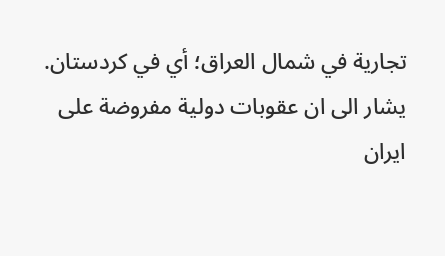تجارية في شمال العراق؛ أي في كردستان.
يشار الى ان عقوبات دولية مفروضة على ايران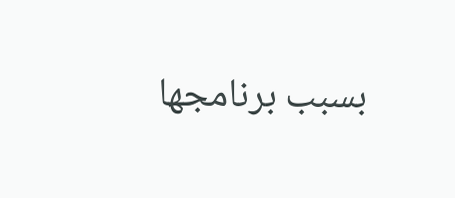بسبب برنامجها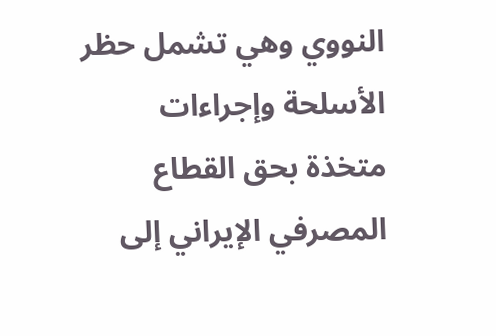النووي وهي تشمل حظر الأسلحة وإجراءات متخذة بحق القطاع المصرفي الإيراني إلى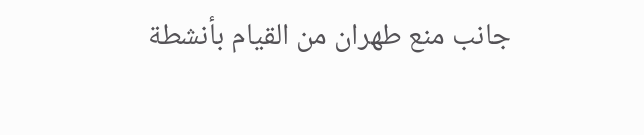جانب منع طهران من القيام بأنشطة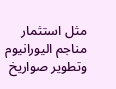مثل استثمار مناجم اليورانيوم وتطوير صواريخ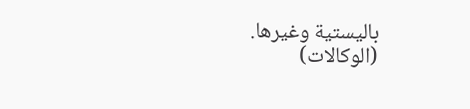باليستية وغيرها.
(الوكالات)